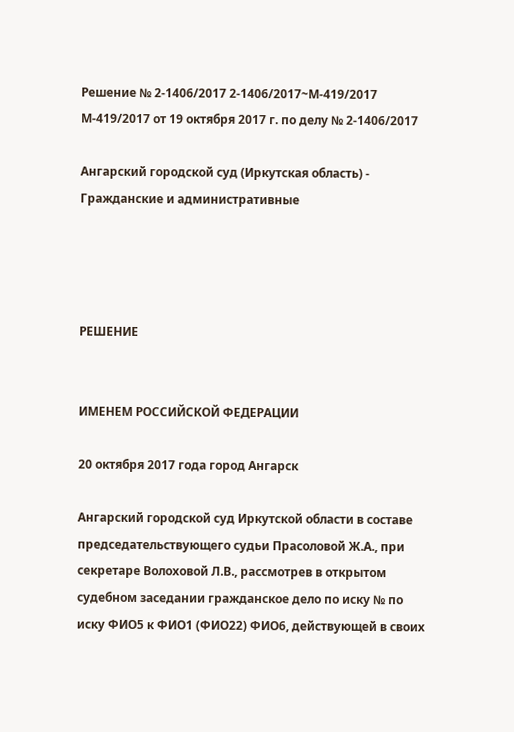Решение № 2-1406/2017 2-1406/2017~М-419/2017 М-419/2017 от 19 октября 2017 г. по делу № 2-1406/2017

Ангарский городской суд (Иркутская область) - Гражданские и административные




РЕШЕНИЕ


ИМЕНЕМ РОССИЙСКОЙ ФЕДЕРАЦИИ

20 октября 2017 года город Ангарск

Ангарский городской суд Иркутской области в составе председательствующего судьи Прасоловой Ж.А., при секретаре Волоховой Л.В., рассмотрев в открытом судебном заседании гражданское дело по иску № по иску ФИО5 к ФИО1 (ФИО22) ФИО6, действующей в своих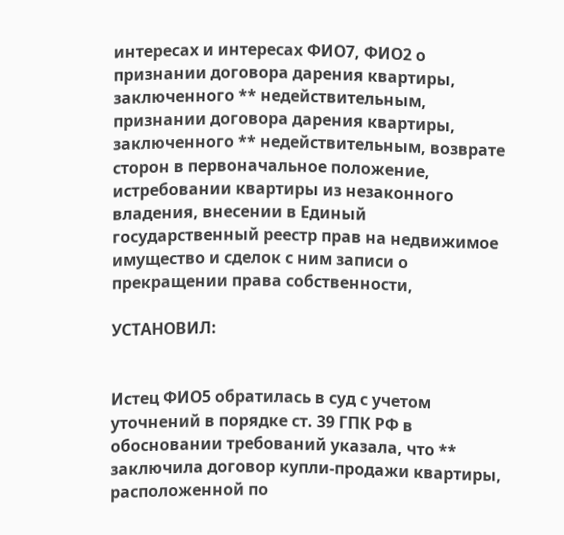интересах и интересах ФИО7, ФИО2 о признании договора дарения квартиры, заключенного ** недействительным, признании договора дарения квартиры, заключенного ** недействительным, возврате сторон в первоначальное положение, истребовании квартиры из незаконного владения, внесении в Единый государственный реестр прав на недвижимое имущество и сделок с ним записи о прекращении права собственности,

УСТАНОВИЛ:


Истец ФИО5 обратилась в суд с учетом уточнений в порядке ст. 39 ГПК РФ в обосновании требований указала, что ** заключила договор купли-продажи квартиры, расположенной по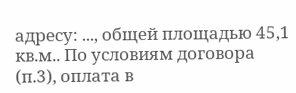адресу: ..., общей площадью 45,1 кв.м.. По условиям договора (п.3), оплата в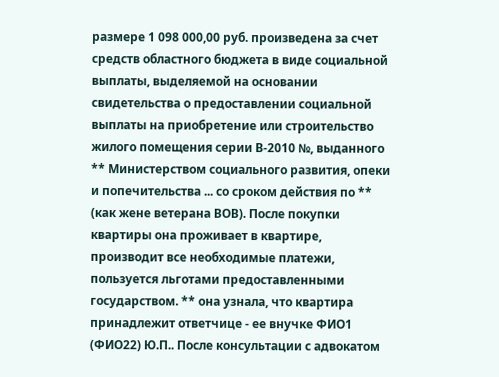размере 1 098 000,00 руб. произведена за счет средств областного бюджета в виде социальной выплаты, выделяемой на основании свидетельства о предоставлении социальной выплаты на приобретение или строительство жилого помещения серии В-2010 №, выданного ** Министерством социального развития, опеки и попечительства ... со сроком действия по ** (как жене ветерана ВОВ). После покупки квартиры она проживает в квартире, производит все необходимые платежи, пользуется льготами предоставленными государством. ** она узнала, что квартира принадлежит ответчице - ее внучке ФИО1 (ФИО22) Ю.П.. После консультации с адвокатом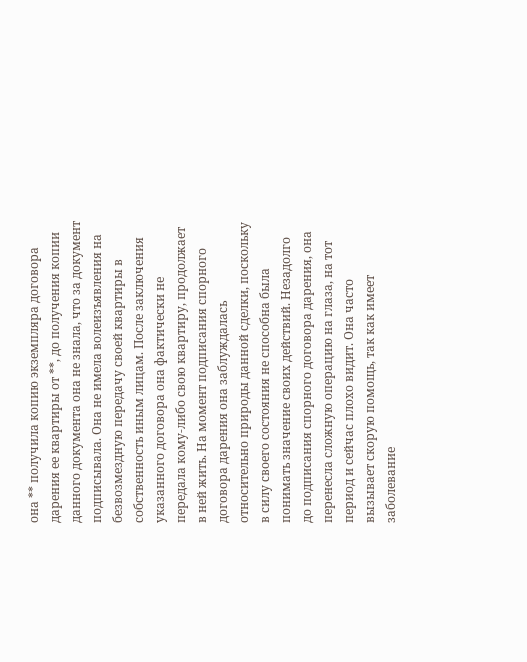она ** получила копию экземпляра договора дарения ее квартиры от **, до получения копии данного документа она не знала, что за документ подписывала. Она не имела волеизъявления на безвозмездную передачу своей квартиры в собственность иным лицам. После заключения указанного договора она фактически не передала кому-либо свою квартиру, продолжает в ней жить. На момент подписания спорного договора дарения она заблуждалась относительно природы данной сделки, поскольку в силу своего состояния не способна была понимать значение своих действий. Незадолго до подписания спорного договора дарения, она перенесла сложную операцию на глаза, на тот период и сейчас плохо видит. Она часто вызывает скорую помощь, так как имеет заболевание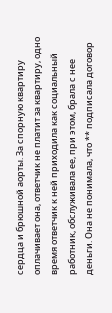сердца и брюшной аорты. За спорную квартиру оплачивает она, ответчик не платит за квартиру, одно время ответчик к ней приходила как социальный работник, обслуживала ее, при этом, брала с нее деньги. Она не понимала, что ** подписала договор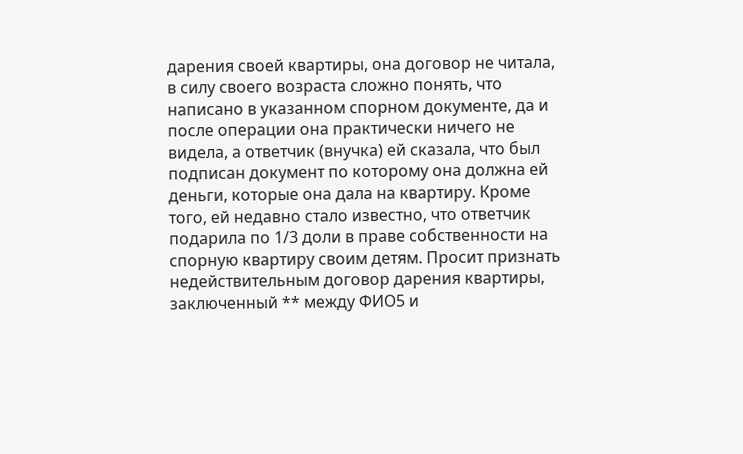дарения своей квартиры, она договор не читала, в силу своего возраста сложно понять, что написано в указанном спорном документе, да и после операции она практически ничего не видела, а ответчик (внучка) ей сказала, что был подписан документ по которому она должна ей деньги, которые она дала на квартиру. Кроме того, ей недавно стало известно, что ответчик подарила по 1/3 доли в праве собственности на спорную квартиру своим детям. Просит признать недействительным договор дарения квартиры, заключенный ** между ФИО5 и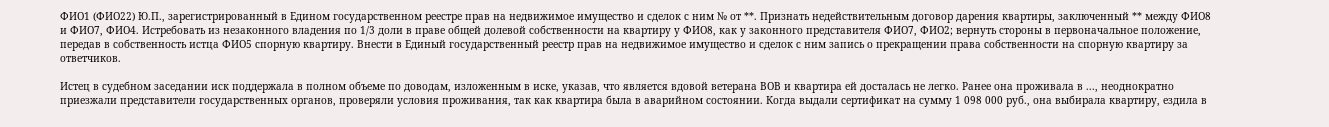ФИО1 (ФИО22) Ю.П., зарегистрированный в Едином государственном реестре прав на недвижимое имущество и сделок с ним № от **. Признать недействительным договор дарения квартиры, заключенный ** между ФИО8 и ФИО7, ФИО4. Истребовать из незаконного владения по 1/3 доли в праве общей долевой собственности на квартиру у ФИО8, как у законного представителя ФИО7, ФИО2; вернуть стороны в первоначальное положение, передав в собственность истца ФИО5 спорную квартиру. Внести в Единый государственный реестр прав на недвижимое имущество и сделок с ним запись о прекращении права собственности на спорную квартиру за ответчиков.

Истец в судебном заседании иск поддержала в полном объеме по доводам, изложенным в иске, указав, что является вдовой ветерана ВОВ и квартира ей досталась не легко. Ранее она проживала в ..., неоднократно приезжали представители государственных органов, проверяли условия проживания, так как квартира была в аварийном состоянии. Когда выдали сертификат на сумму 1 098 000 руб., она выбирала квартиру, ездила в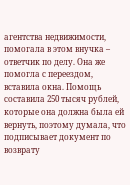агентства недвижимости, помогала в этом внучка – ответчик по делу. Она же помогла с переездом, вставила окна. Помощь составила 250 тысяч рублей, которые она должна была ей вернуть, поэтому думала, что подписывает документ по возврату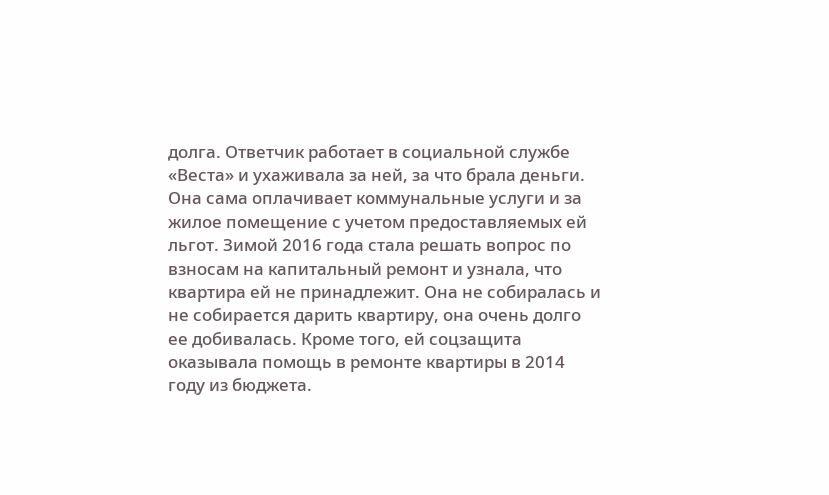долга. Ответчик работает в социальной службе «Веста» и ухаживала за ней, за что брала деньги. Она сама оплачивает коммунальные услуги и за жилое помещение с учетом предоставляемых ей льгот. Зимой 2016 года стала решать вопрос по взносам на капитальный ремонт и узнала, что квартира ей не принадлежит. Она не собиралась и не собирается дарить квартиру, она очень долго ее добивалась. Кроме того, ей соцзащита оказывала помощь в ремонте квартиры в 2014 году из бюджета.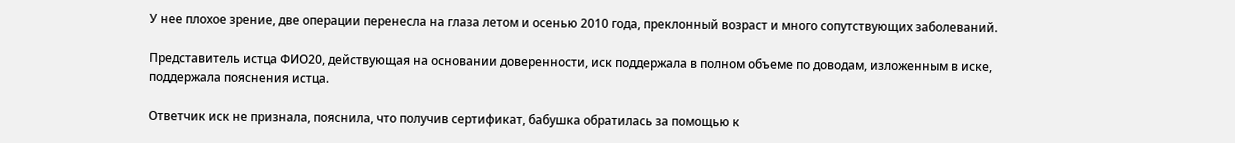У нее плохое зрение, две операции перенесла на глаза летом и осенью 2010 года, преклонный возраст и много сопутствующих заболеваний.

Представитель истца ФИО20, действующая на основании доверенности, иск поддержала в полном объеме по доводам, изложенным в иске, поддержала пояснения истца.

Ответчик иск не признала, пояснила, что получив сертификат, бабушка обратилась за помощью к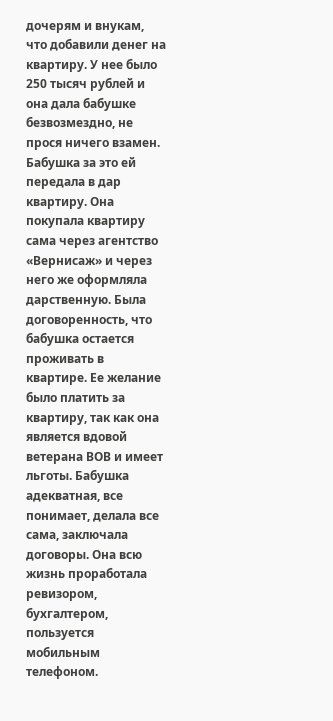дочерям и внукам, что добавили денег на квартиру. У нее было 250 тысяч рублей и она дала бабушке безвозмездно, не прося ничего взамен. Бабушка за это ей передала в дар квартиру. Она покупала квартиру сама через агентство «Вернисаж» и через него же оформляла дарственную. Была договоренность, что бабушка остается проживать в квартире. Ее желание было платить за квартиру, так как она является вдовой ветерана ВОВ и имеет льготы. Бабушка адекватная, все понимает, делала все сама, заключала договоры. Она всю жизнь проработала ревизором, бухгалтером, пользуется мобильным телефоном.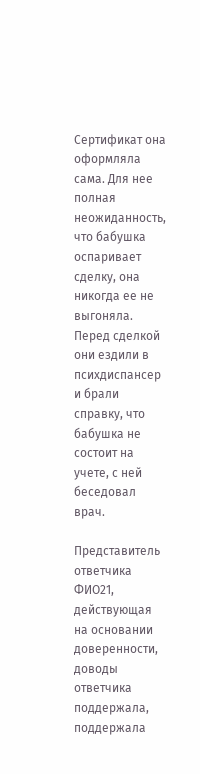Сертификат она оформляла сама. Для нее полная неожиданность, что бабушка оспаривает сделку, она никогда ее не выгоняла. Перед сделкой они ездили в психдиспансер и брали справку, что бабушка не состоит на учете, с ней беседовал врач.

Представитель ответчика ФИО21, действующая на основании доверенности, доводы ответчика поддержала, поддержала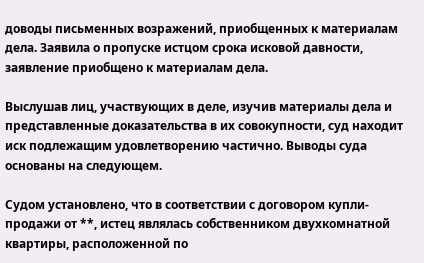доводы письменных возражений, приобщенных к материалам дела. Заявила о пропуске истцом срока исковой давности, заявление приобщено к материалам дела.

Выслушав лиц, участвующих в деле, изучив материалы дела и представленные доказательства в их совокупности, суд находит иск подлежащим удовлетворению частично. Выводы суда основаны на следующем.

Судом установлено, что в соответствии с договором купли-продажи от **, истец являлась собственником двухкомнатной квартиры, расположенной по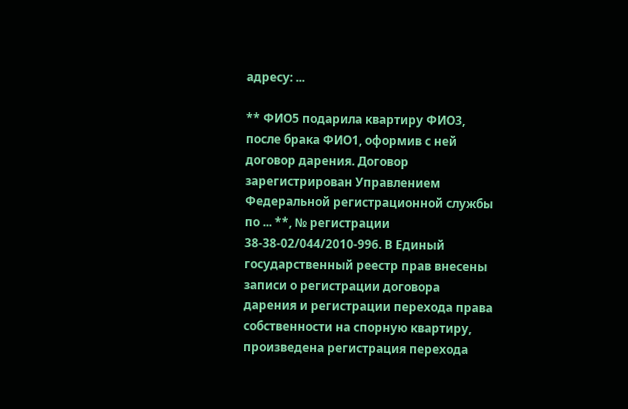адресу: ...

** ФИО5 подарила квартиру ФИО3, после брака ФИО1, оформив с ней договор дарения. Договор зарегистрирован Управлением Федеральной регистрационной службы по ... **, № регистрации 38-38-02/044/2010-996. В Единый государственный реестр прав внесены записи о регистрации договора дарения и регистрации перехода права собственности на спорную квартиру, произведена регистрация перехода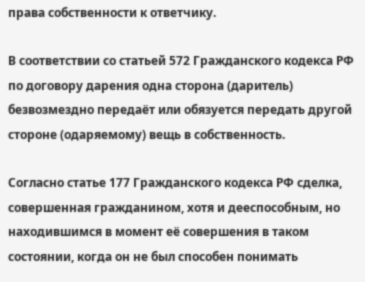права собственности к ответчику.

В соответствии со статьей 572 Гражданского кодекса РФ по договору дарения одна сторона (даритель) безвозмездно передаёт или обязуется передать другой стороне (одаряемому) вещь в собственность.

Согласно статье 177 Гражданского кодекса РФ сделка, совершенная гражданином, хотя и дееспособным, но находившимся в момент её совершения в таком состоянии, когда он не был способен понимать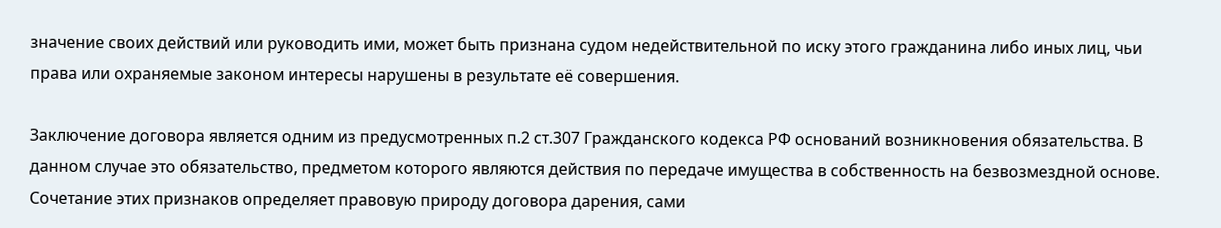значение своих действий или руководить ими, может быть признана судом недействительной по иску этого гражданина либо иных лиц, чьи права или охраняемые законом интересы нарушены в результате её совершения.

Заключение договора является одним из предусмотренных п.2 ст.307 Гражданского кодекса РФ оснований возникновения обязательства. В данном случае это обязательство, предметом которого являются действия по передаче имущества в собственность на безвозмездной основе. Сочетание этих признаков определяет правовую природу договора дарения, сами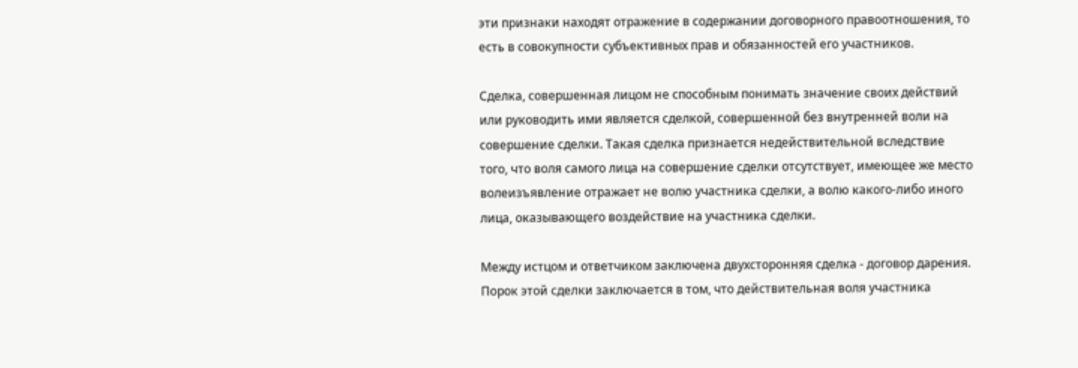эти признаки находят отражение в содержании договорного правоотношения, то есть в совокупности субъективных прав и обязанностей его участников.

Сделка, совершенная лицом не способным понимать значение своих действий или руководить ими является сделкой, совершенной без внутренней воли на совершение сделки. Такая сделка признается недействительной вследствие того, что воля самого лица на совершение сделки отсутствует, имеющее же место волеизъявление отражает не волю участника сделки, а волю какого-либо иного лица, оказывающего воздействие на участника сделки.

Между истцом и ответчиком заключена двухсторонняя сделка - договор дарения. Порок этой сделки заключается в том, что действительная воля участника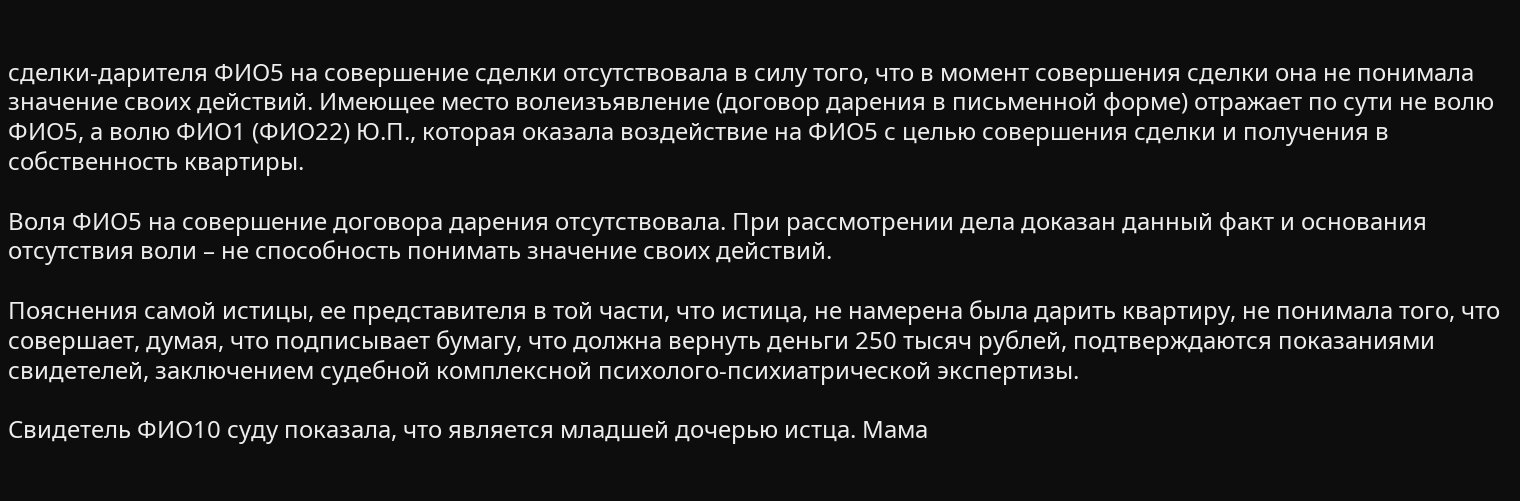сделки-дарителя ФИО5 на совершение сделки отсутствовала в силу того, что в момент совершения сделки она не понимала значение своих действий. Имеющее место волеизъявление (договор дарения в письменной форме) отражает по сути не волю ФИО5, а волю ФИО1 (ФИО22) Ю.П., которая оказала воздействие на ФИО5 с целью совершения сделки и получения в собственность квартиры.

Воля ФИО5 на совершение договора дарения отсутствовала. При рассмотрении дела доказан данный факт и основания отсутствия воли – не способность понимать значение своих действий.

Пояснения самой истицы, ее представителя в той части, что истица, не намерена была дарить квартиру, не понимала того, что совершает, думая, что подписывает бумагу, что должна вернуть деньги 250 тысяч рублей, подтверждаются показаниями свидетелей, заключением судебной комплексной психолого-психиатрической экспертизы.

Свидетель ФИО10 суду показала, что является младшей дочерью истца. Мама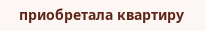приобретала квартиру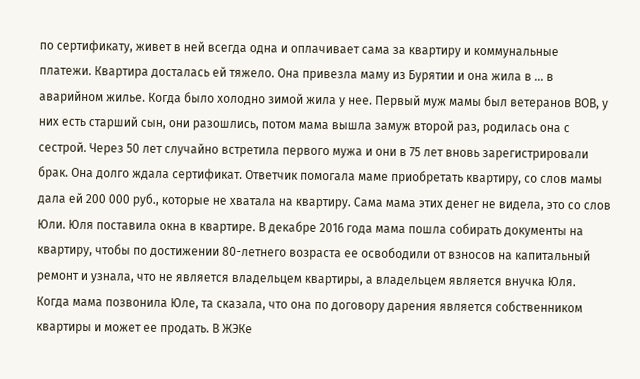по сертификату, живет в ней всегда одна и оплачивает сама за квартиру и коммунальные платежи. Квартира досталась ей тяжело. Она привезла маму из Бурятии и она жила в ... в аварийном жилье. Когда было холодно зимой жила у нее. Первый муж мамы был ветеранов ВОВ, у них есть старший сын, они разошлись, потом мама вышла замуж второй раз, родилась она с сестрой. Через 50 лет случайно встретила первого мужа и они в 75 лет вновь зарегистрировали брак. Она долго ждала сертификат. Ответчик помогала маме приобретать квартиру, со слов мамы дала ей 200 000 руб., которые не хватала на квартиру. Сама мама этих денег не видела, это со слов Юли. Юля поставила окна в квартире. В декабре 2016 года мама пошла собирать документы на квартиру, чтобы по достижении 80-летнего возраста ее освободили от взносов на капитальный ремонт и узнала, что не является владельцем квартиры, а владельцем является внучка Юля. Когда мама позвонила Юле, та сказала, что она по договору дарения является собственником квартиры и может ее продать. В ЖЭКе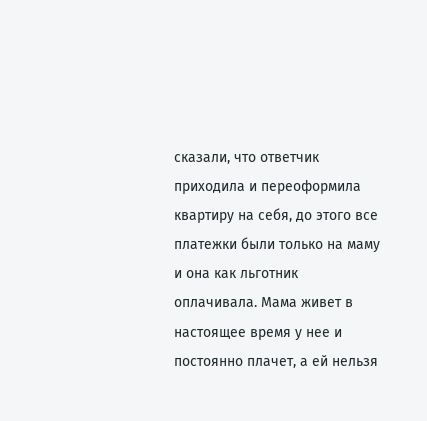сказали, что ответчик приходила и переоформила квартиру на себя, до этого все платежки были только на маму и она как льготник оплачивала. Мама живет в настоящее время у нее и постоянно плачет, а ей нельзя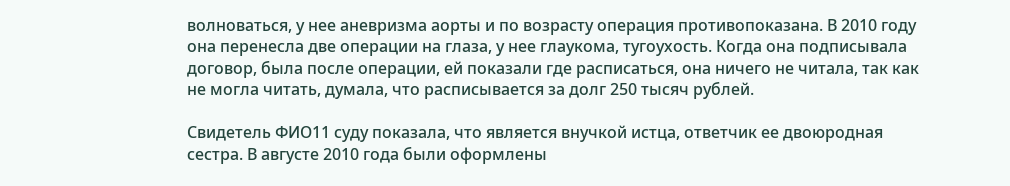волноваться, у нее аневризма аорты и по возрасту операция противопоказана. В 2010 году она перенесла две операции на глаза, у нее глаукома, тугоухость. Когда она подписывала договор, была после операции, ей показали где расписаться, она ничего не читала, так как не могла читать, думала, что расписывается за долг 250 тысяч рублей.

Свидетель ФИО11 суду показала, что является внучкой истца, ответчик ее двоюродная сестра. В августе 2010 года были оформлены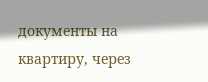документы на квартиру, через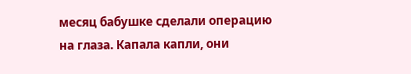месяц бабушке сделали операцию на глаза. Капала капли, они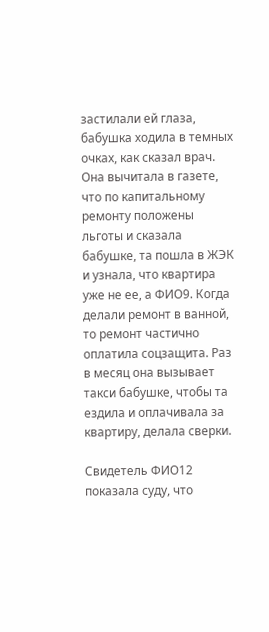застилали ей глаза, бабушка ходила в темных очках, как сказал врач. Она вычитала в газете, что по капитальному ремонту положены льготы и сказала бабушке, та пошла в ЖЭК и узнала, что квартира уже не ее, а ФИО9. Когда делали ремонт в ванной, то ремонт частично оплатила соцзащита. Раз в месяц она вызывает такси бабушке, чтобы та ездила и оплачивала за квартиру, делала сверки.

Свидетель ФИО12 показала суду, что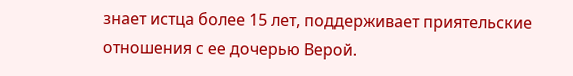знает истца более 15 лет, поддерживает приятельские отношения с ее дочерью Верой.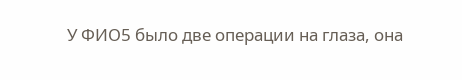У ФИО5 было две операции на глаза, она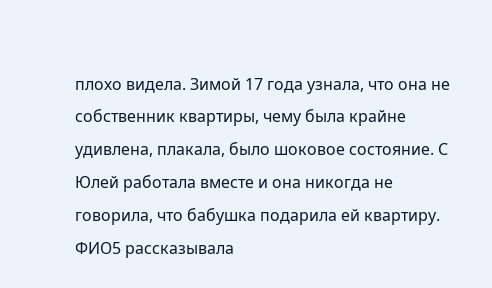плохо видела. Зимой 17 года узнала, что она не собственник квартиры, чему была крайне удивлена, плакала, было шоковое состояние. С Юлей работала вместе и она никогда не говорила, что бабушка подарила ей квартиру. ФИО5 рассказывала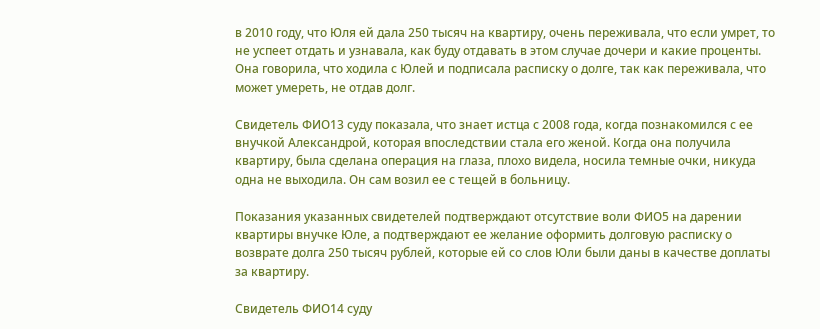в 2010 году, что Юля ей дала 250 тысяч на квартиру, очень переживала, что если умрет, то не успеет отдать и узнавала, как буду отдавать в этом случае дочери и какие проценты. Она говорила, что ходила с Юлей и подписала расписку о долге, так как переживала, что может умереть, не отдав долг.

Свидетель ФИО13 суду показала, что знает истца с 2008 года, когда познакомился с ее внучкой Александрой, которая впоследствии стала его женой. Когда она получила квартиру, была сделана операция на глаза, плохо видела, носила темные очки, никуда одна не выходила. Он сам возил ее с тещей в больницу.

Показания указанных свидетелей подтверждают отсутствие воли ФИО5 на дарении квартиры внучке Юле, а подтверждают ее желание оформить долговую расписку о возврате долга 250 тысяч рублей, которые ей со слов Юли были даны в качестве доплаты за квартиру.

Свидетель ФИО14 суду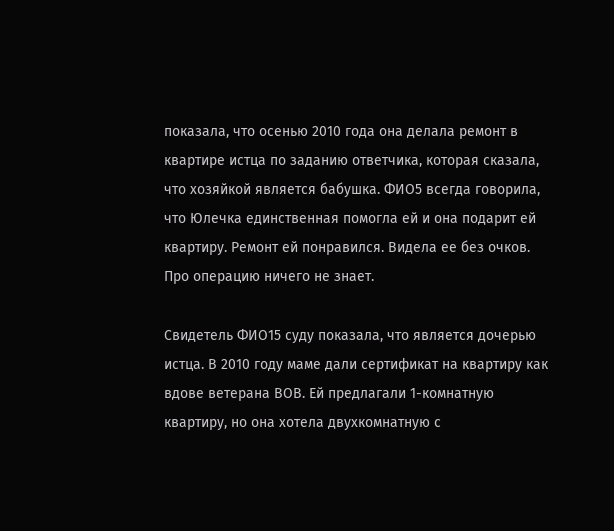показала, что осенью 2010 года она делала ремонт в квартире истца по заданию ответчика, которая сказала, что хозяйкой является бабушка. ФИО5 всегда говорила, что Юлечка единственная помогла ей и она подарит ей квартиру. Ремонт ей понравился. Видела ее без очков. Про операцию ничего не знает.

Свидетель ФИО15 суду показала, что является дочерью истца. В 2010 году маме дали сертификат на квартиру как вдове ветерана ВОВ. Ей предлагали 1-комнатную квартиру, но она хотела двухкомнатную с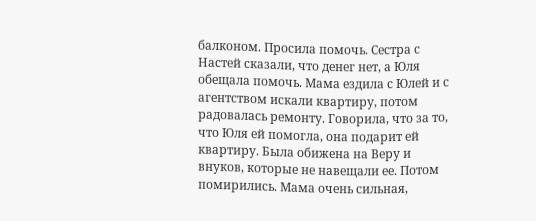балконом. Просила помочь. Сестра с Настей сказали, что денег нет, а Юля обещала помочь. Мама ездила с Юлей и с агентством искали квартиру, потом радовалась ремонту. Говорила, что за то, что Юля ей помогла, она подарит ей квартиру. Была обижена на Веру и внуков, которые не навещали ее. Потом помирились. Мама очень сильная,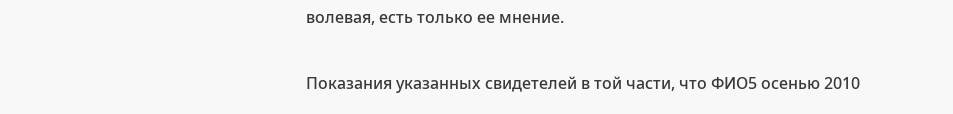волевая, есть только ее мнение.

Показания указанных свидетелей в той части, что ФИО5 осенью 2010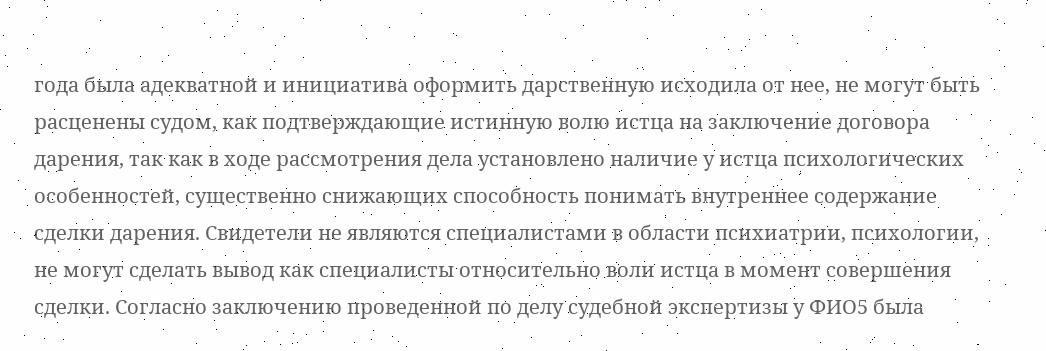года была адекватной и инициатива оформить дарственную исходила от нее, не могут быть расценены судом, как подтверждающие истинную волю истца на заключение договора дарения, так как в ходе рассмотрения дела установлено наличие у истца психологических особенностей, существенно снижающих способность понимать внутреннее содержание сделки дарения. Свидетели не являются специалистами в области психиатрии, психологии, не могут сделать вывод как специалисты относительно воли истца в момент совершения сделки. Согласно заключению проведенной по делу судебной экспертизы у ФИО5 была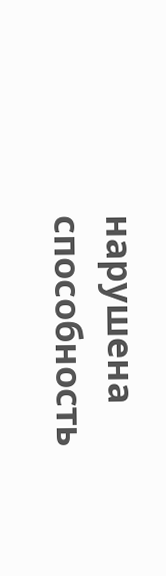нарушена способность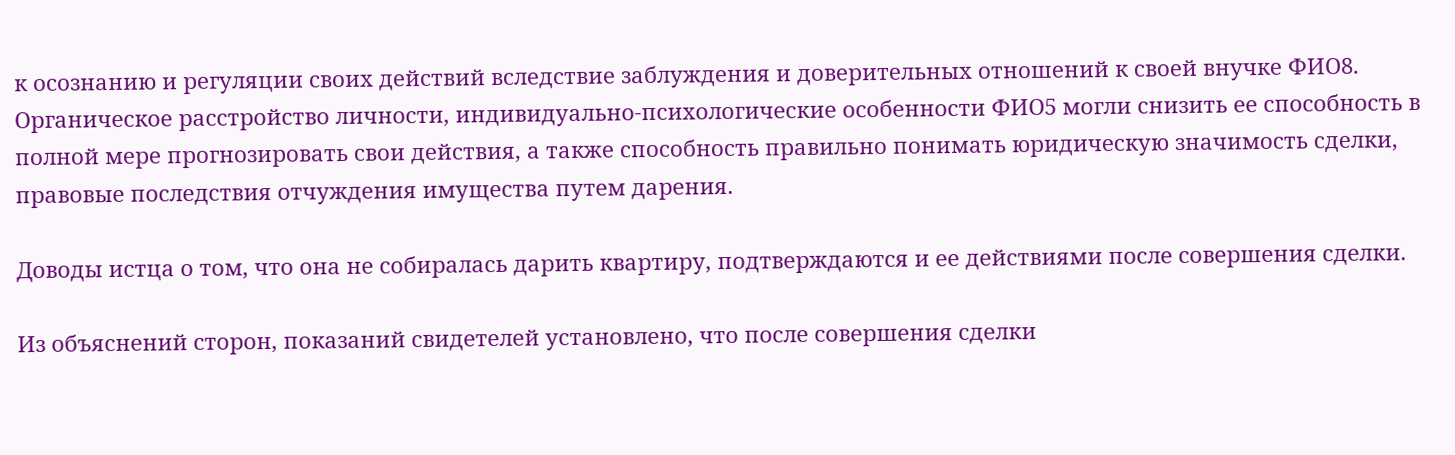к осознанию и регуляции своих действий вследствие заблуждения и доверительных отношений к своей внучке ФИО8. Органическое расстройство личности, индивидуально-психологические особенности ФИО5 могли снизить ее способность в полной мере прогнозировать свои действия, а также способность правильно понимать юридическую значимость сделки, правовые последствия отчуждения имущества путем дарения.

Доводы истца о том, что она не собиралась дарить квартиру, подтверждаются и ее действиями после совершения сделки.

Из объяснений сторон, показаний свидетелей установлено, что после совершения сделки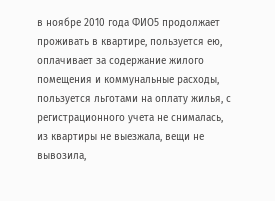в ноябре 2010 года ФИО5 продолжает проживать в квартире, пользуется ею, оплачивает за содержание жилого помещения и коммунальные расходы, пользуется льготами на оплату жилья, с регистрационного учета не снималась, из квартиры не выезжала, вещи не вывозила,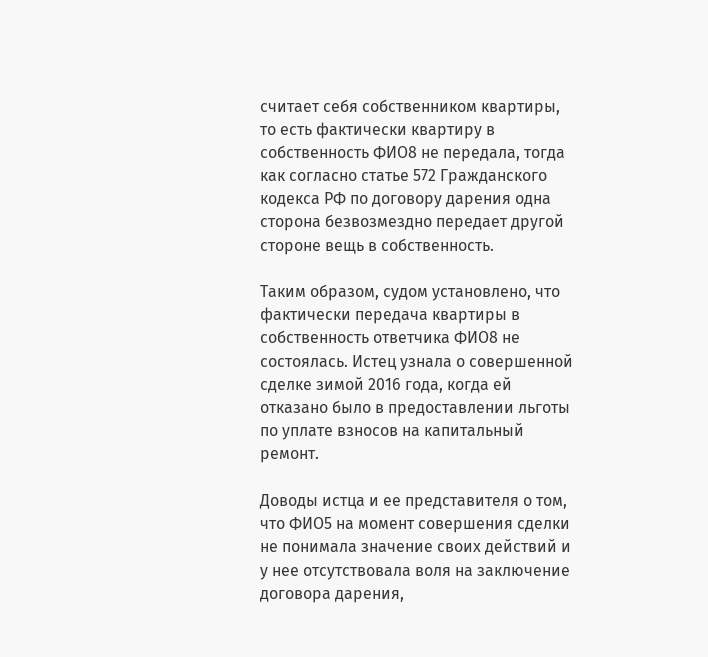считает себя собственником квартиры, то есть фактически квартиру в собственность ФИО8 не передала, тогда как согласно статье 572 Гражданского кодекса РФ по договору дарения одна сторона безвозмездно передает другой стороне вещь в собственность.

Таким образом, судом установлено, что фактически передача квартиры в собственность ответчика ФИО8 не состоялась. Истец узнала о совершенной сделке зимой 2016 года, когда ей отказано было в предоставлении льготы по уплате взносов на капитальный ремонт.

Доводы истца и ее представителя о том, что ФИО5 на момент совершения сделки не понимала значение своих действий и у нее отсутствовала воля на заключение договора дарения,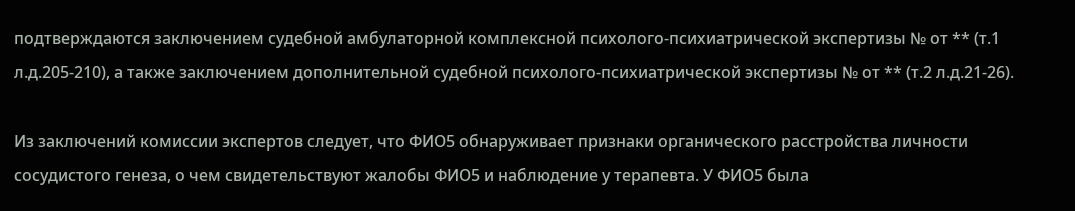подтверждаются заключением судебной амбулаторной комплексной психолого-психиатрической экспертизы № от ** (т.1 л.д.205-210), а также заключением дополнительной судебной психолого-психиатрической экспертизы № от ** (т.2 л.д.21-26).

Из заключений комиссии экспертов следует, что ФИО5 обнаруживает признаки органического расстройства личности сосудистого генеза, о чем свидетельствуют жалобы ФИО5 и наблюдение у терапевта. У ФИО5 была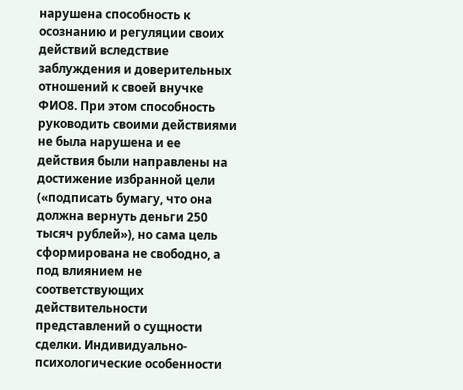нарушена способность к осознанию и регуляции своих действий вследствие заблуждения и доверительных отношений к своей внучке ФИО8. При этом способность руководить своими действиями не была нарушена и ее действия были направлены на достижение избранной цели («подписать бумагу, что она должна вернуть деньги 250 тысяч рублей»), но сама цель сформирована не свободно, а под влиянием не соответствующих действительности представлений о сущности сделки. Индивидуально-психологические особенности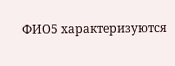ФИО5 характеризуются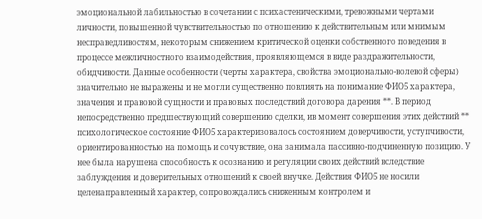эмоциональной лабильностью в сочетании с психастеническими, тревожными чертами личности, повышенной чувствительностью по отношению к действительным или мнимым несправедливостям, некоторым снижением критической оценки собственного поведения в процессе межличностного взаимодействия, проявляющемся в виде раздражительности, обидчивости. Данные особенности (черты характера, свойства эмоционально-волевой сферы) значительно не выражены и не могли существенно повлиять на понимание ФИО5 характера, значения и правовой сущности и правовых последствий договора дарения **. В период непосредственно предшествующий совершению сделки, ив момент совершения этих действий ** психологическое состояние ФИО5 характеризовалось состоянием доверчивости, уступчивости, ориентированностью на помощь и сочувствие, она занимала пассивно-подчиненную позицию. У нее была нарушена способность к осознанию и регуляции своих действий вследствие заблуждения и доверительных отношений к своей внучке. Действия ФИО5 не носили целенаправленный характер, сопровождались сниженным контролем и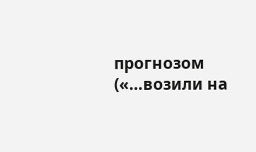прогнозом («…возили на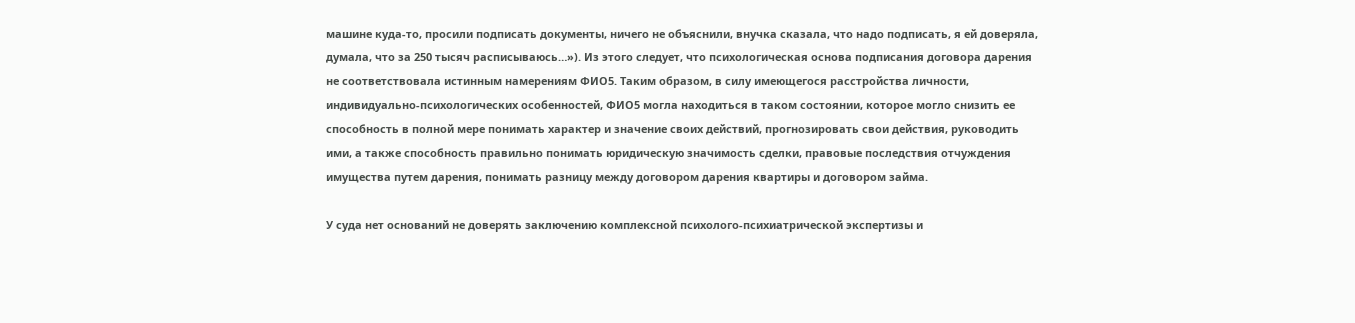машине куда-то, просили подписать документы, ничего не объяснили, внучка сказала, что надо подписать, я ей доверяла, думала, что за 250 тысяч расписываюсь…»). Из этого следует, что психологическая основа подписания договора дарения не соответствовала истинным намерениям ФИО5. Таким образом, в силу имеющегося расстройства личности, индивидуально-психологических особенностей, ФИО5 могла находиться в таком состоянии, которое могло снизить ее способность в полной мере понимать характер и значение своих действий, прогнозировать свои действия, руководить ими, а также способность правильно понимать юридическую значимость сделки, правовые последствия отчуждения имущества путем дарения, понимать разницу между договором дарения квартиры и договором займа.

У суда нет оснований не доверять заключению комплексной психолого-психиатрической экспертизы и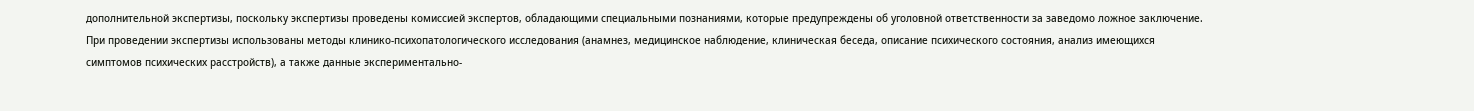дополнительной экспертизы, поскольку экспертизы проведены комиссией экспертов, обладающими специальными познаниями, которые предупреждены об уголовной ответственности за заведомо ложное заключение. При проведении экспертизы использованы методы клинико-психопатологического исследования (анамнез, медицинское наблюдение, клиническая беседа, описание психического состояния, анализ имеющихся симптомов психических расстройств), а также данные экспериментально-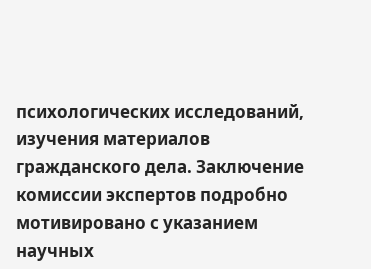психологических исследований, изучения материалов гражданского дела. Заключение комиссии экспертов подробно мотивировано с указанием научных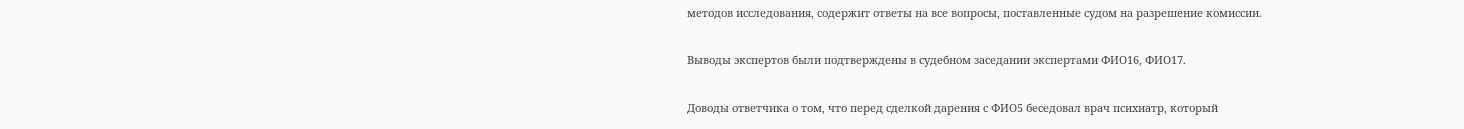методов исследования, содержит ответы на все вопросы, поставленные судом на разрешение комиссии.

Выводы экспертов были подтверждены в судебном заседании экспертами ФИО16, ФИО17.

Доводы ответчика о том, что перед сделкой дарения с ФИО5 беседовал врач психиатр, который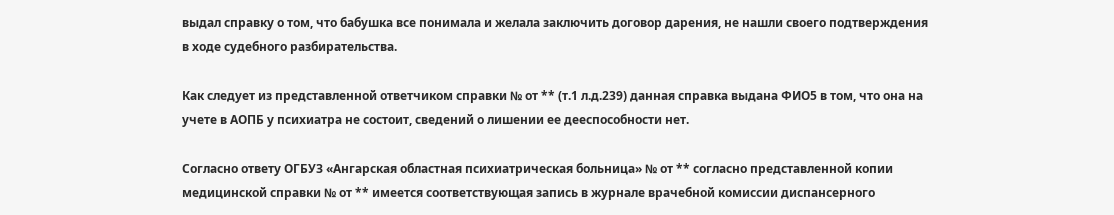выдал справку о том, что бабушка все понимала и желала заключить договор дарения, не нашли своего подтверждения в ходе судебного разбирательства.

Как следует из представленной ответчиком справки № от ** (т.1 л.д.239) данная справка выдана ФИО5 в том, что она на учете в АОПБ у психиатра не состоит, сведений о лишении ее дееспособности нет.

Согласно ответу ОГБУЗ «Ангарская областная психиатрическая больница» № от ** согласно представленной копии медицинской справки № от ** имеется соответствующая запись в журнале врачебной комиссии диспансерного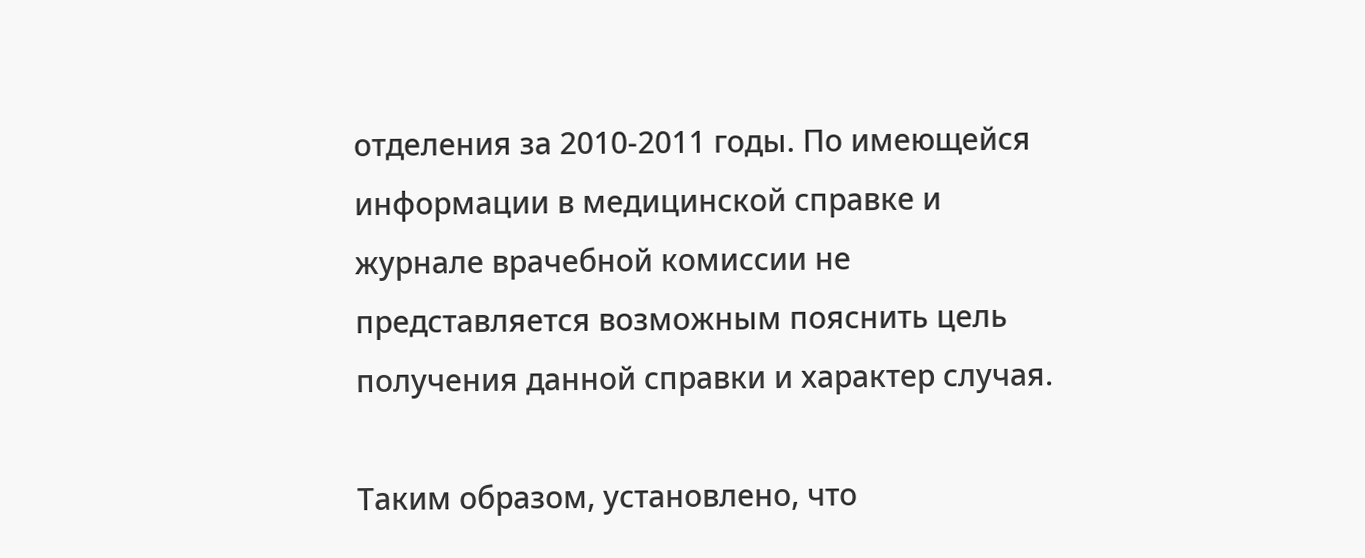отделения за 2010-2011 годы. По имеющейся информации в медицинской справке и журнале врачебной комиссии не представляется возможным пояснить цель получения данной справки и характер случая.

Таким образом, установлено, что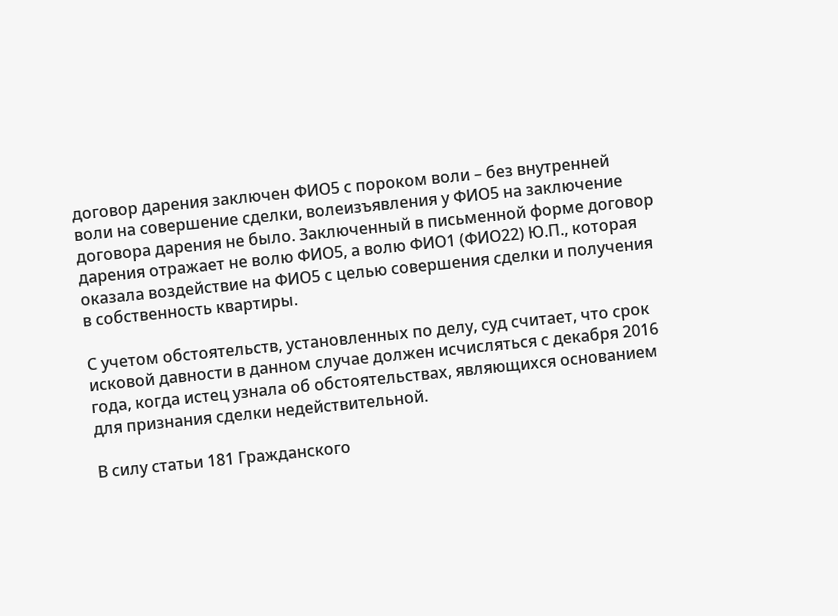договор дарения заключен ФИО5 с пороком воли – без внутренней воли на совершение сделки, волеизъявления у ФИО5 на заключение договора дарения не было. Заключенный в письменной форме договор дарения отражает не волю ФИО5, а волю ФИО1 (ФИО22) Ю.П., которая оказала воздействие на ФИО5 с целью совершения сделки и получения в собственность квартиры.

С учетом обстоятельств, установленных по делу, суд считает, что срок исковой давности в данном случае должен исчисляться с декабря 2016 года, когда истец узнала об обстоятельствах, являющихся основанием для признания сделки недействительной.

В силу статьи 181 Гражданского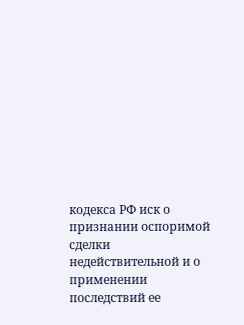кодекса РФ иск о признании оспоримой сделки недействительной и о применении последствий ее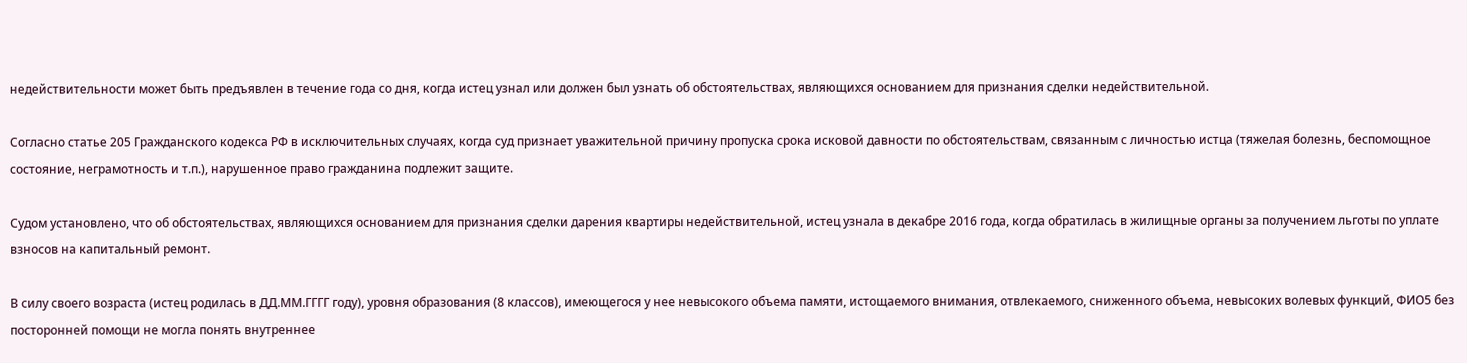недействительности может быть предъявлен в течение года со дня, когда истец узнал или должен был узнать об обстоятельствах, являющихся основанием для признания сделки недействительной.

Согласно статье 205 Гражданского кодекса РФ в исключительных случаях, когда суд признает уважительной причину пропуска срока исковой давности по обстоятельствам, связанным с личностью истца (тяжелая болезнь, беспомощное состояние, неграмотность и т.п.), нарушенное право гражданина подлежит защите.

Судом установлено, что об обстоятельствах, являющихся основанием для признания сделки дарения квартиры недействительной, истец узнала в декабре 2016 года, когда обратилась в жилищные органы за получением льготы по уплате взносов на капитальный ремонт.

В силу своего возраста (истец родилась в ДД.ММ.ГГГГ году), уровня образования (8 классов), имеющегося у нее невысокого объема памяти, истощаемого внимания, отвлекаемого, сниженного объема, невысоких волевых функций, ФИО5 без посторонней помощи не могла понять внутреннее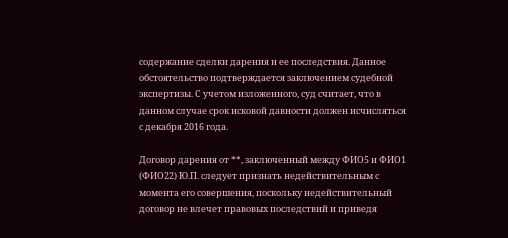содержание сделки дарения и ее последствия. Данное обстоятельство подтверждается заключением судебной экспертизы. С учетом изложенного, суд считает, что в данном случае срок исковой давности должен исчисляться с декабря 2016 года.

Договор дарения от **, заключенный между ФИО5 и ФИО1 (ФИО22) Ю.П. следует признать недействительным с момента его совершения, поскольку недействительный договор не влечет правовых последствий и приведя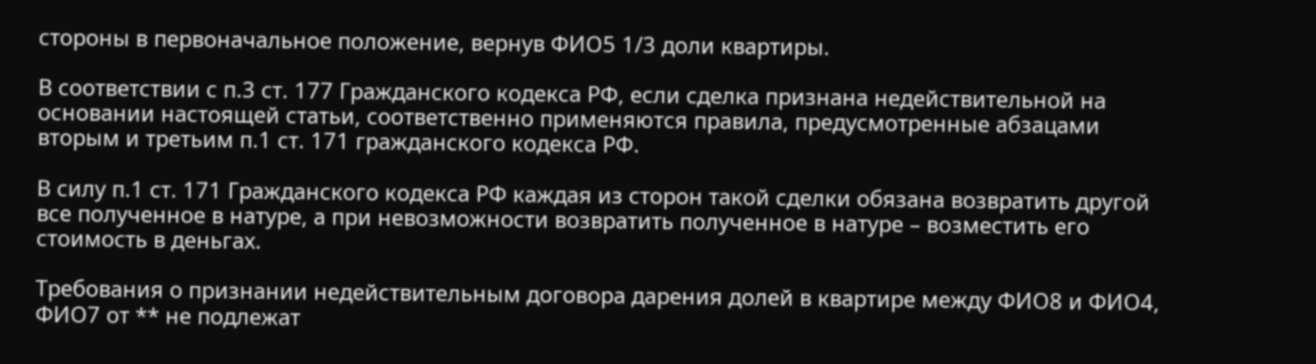стороны в первоначальное положение, вернув ФИО5 1/3 доли квартиры.

В соответствии с п.3 ст. 177 Гражданского кодекса РФ, если сделка признана недействительной на основании настоящей статьи, соответственно применяются правила, предусмотренные абзацами вторым и третьим п.1 ст. 171 гражданского кодекса РФ.

В силу п.1 ст. 171 Гражданского кодекса РФ каждая из сторон такой сделки обязана возвратить другой все полученное в натуре, а при невозможности возвратить полученное в натуре – возместить его стоимость в деньгах.

Требования о признании недействительным договора дарения долей в квартире между ФИО8 и ФИО4, ФИО7 от ** не подлежат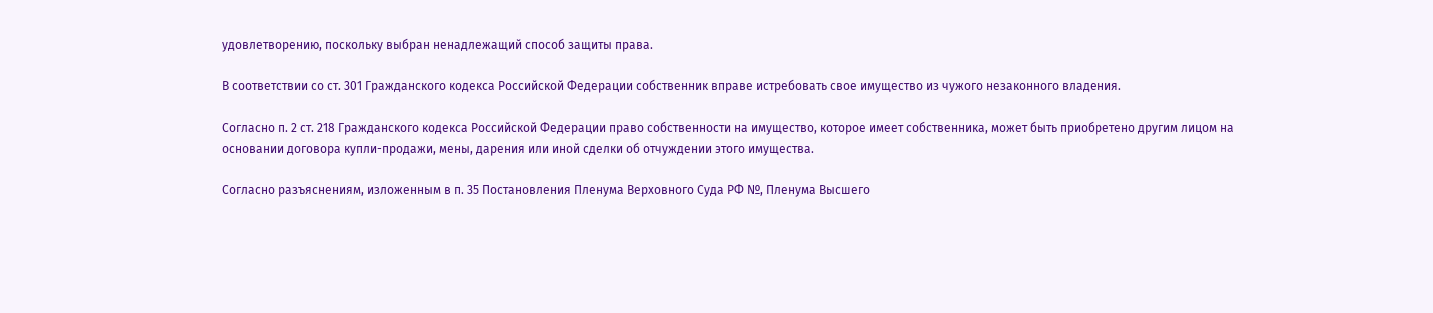удовлетворению, поскольку выбран ненадлежащий способ защиты права.

В соответствии со ст. 301 Гражданского кодекса Российской Федерации собственник вправе истребовать свое имущество из чужого незаконного владения.

Согласно п. 2 ст. 218 Гражданского кодекса Российской Федерации право собственности на имущество, которое имеет собственника, может быть приобретено другим лицом на основании договора купли-продажи, мены, дарения или иной сделки об отчуждении этого имущества.

Согласно разъяснениям, изложенным в п. 35 Постановления Пленума Верховного Суда РФ №, Пленума Высшего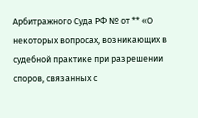Арбитражного Суда РФ № от ** «О некоторых вопросах, возникающих в судебной практике при разрешении споров, связанных с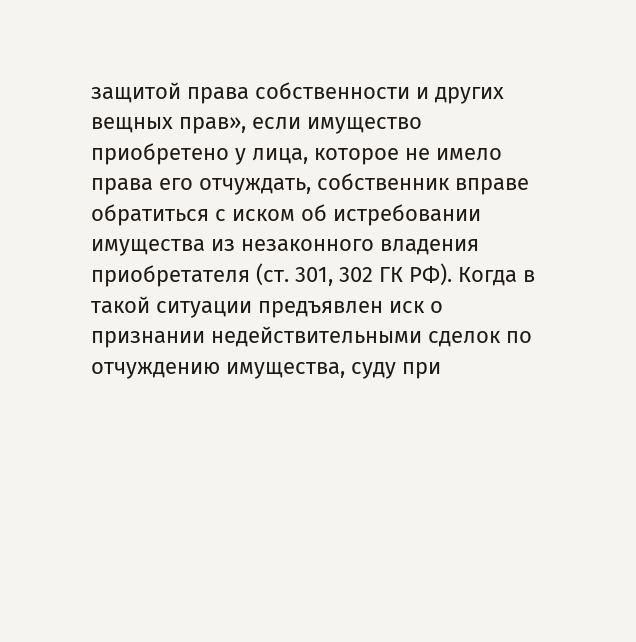защитой права собственности и других вещных прав», если имущество приобретено у лица, которое не имело права его отчуждать, собственник вправе обратиться с иском об истребовании имущества из незаконного владения приобретателя (ст. 301, 302 ГК РФ). Когда в такой ситуации предъявлен иск о признании недействительными сделок по отчуждению имущества, суду при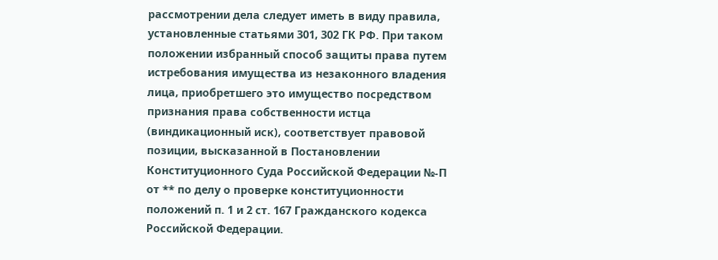рассмотрении дела следует иметь в виду правила, установленные статьями 301, 302 ГК РФ. При таком положении избранный способ защиты права путем истребования имущества из незаконного владения лица, приобретшего это имущество посредством признания права собственности истца (виндикационный иск), соответствует правовой позиции, высказанной в Постановлении Конституционного Суда Российской Федерации №-П от ** по делу о проверке конституционности положений п. 1 и 2 ст. 167 Гражданского кодекса Российской Федерации.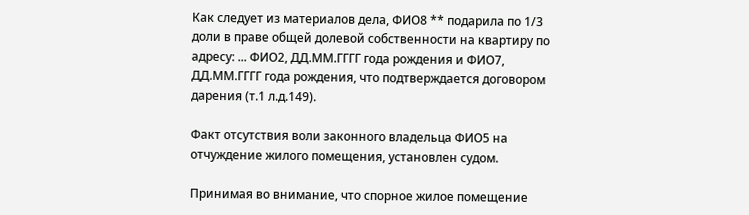Как следует из материалов дела, ФИО8 ** подарила по 1/3 доли в праве общей долевой собственности на квартиру по адресу: ... ФИО2, ДД.ММ.ГГГГ года рождения и ФИО7, ДД.ММ.ГГГГ года рождения, что подтверждается договором дарения (т.1 л.д.149).

Факт отсутствия воли законного владельца ФИО5 на отчуждение жилого помещения, установлен судом.

Принимая во внимание, что спорное жилое помещение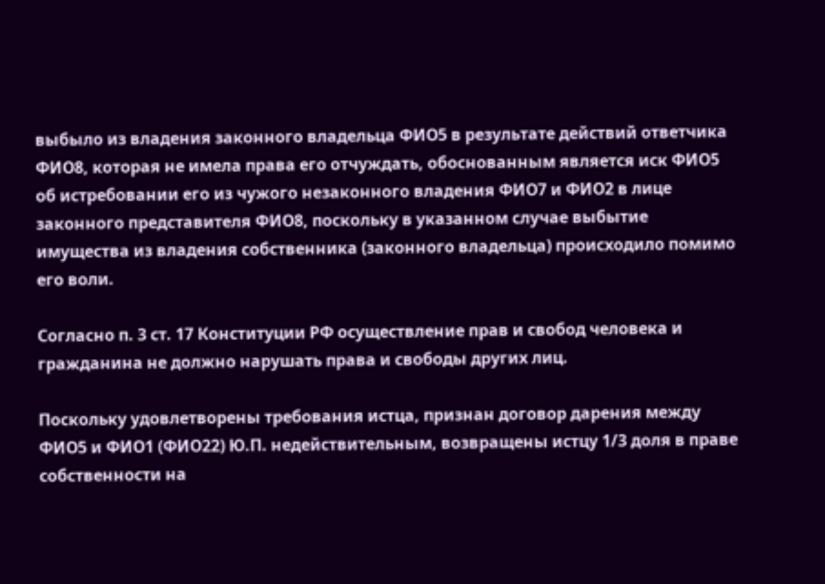выбыло из владения законного владельца ФИО5 в результате действий ответчика ФИО8, которая не имела права его отчуждать, обоснованным является иск ФИО5 об истребовании его из чужого незаконного владения ФИО7 и ФИО2 в лице законного представителя ФИО8, поскольку в указанном случае выбытие имущества из владения собственника (законного владельца) происходило помимо его воли.

Согласно п. 3 ст. 17 Конституции РФ осуществление прав и свобод человека и гражданина не должно нарушать права и свободы других лиц.

Поскольку удовлетворены требования истца, признан договор дарения между ФИО5 и ФИО1 (ФИО22) Ю.П. недействительным, возвращены истцу 1/3 доля в праве собственности на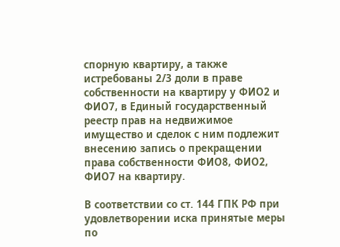спорную квартиру, а также истребованы 2/3 доли в праве собственности на квартиру у ФИО2 и ФИО7, в Единый государственный реестр прав на недвижимое имущество и сделок с ним подлежит внесению запись о прекращении права собственности ФИО8, ФИО2, ФИО7 на квартиру.

В соответствии со ст. 144 ГПК РФ при удовлетворении иска принятые меры по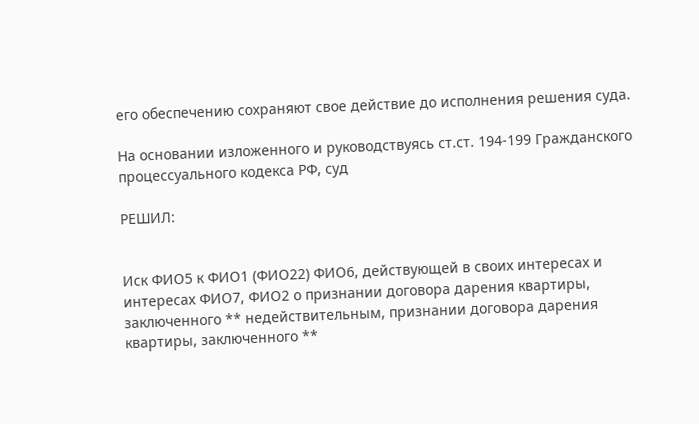его обеспечению сохраняют свое действие до исполнения решения суда.

На основании изложенного и руководствуясь ст.ст. 194-199 Гражданского процессуального кодекса РФ, суд

РЕШИЛ:


Иск ФИО5 к ФИО1 (ФИО22) ФИО6, действующей в своих интересах и интересах ФИО7, ФИО2 о признании договора дарения квартиры, заключенного ** недействительным, признании договора дарения квартиры, заключенного **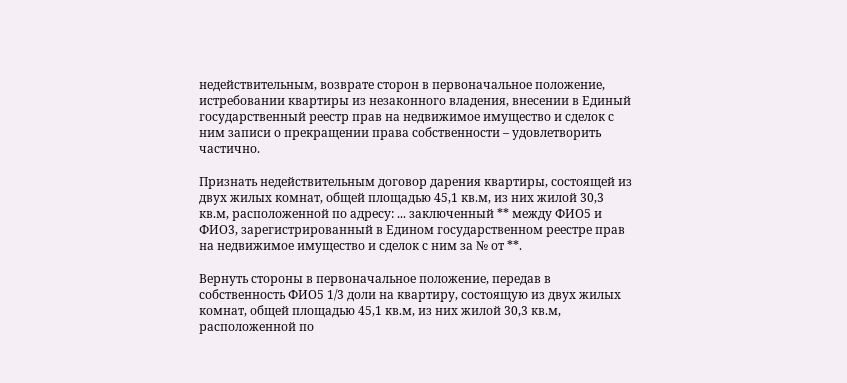недействительным, возврате сторон в первоначальное положение, истребовании квартиры из незаконного владения, внесении в Единый государственный реестр прав на недвижимое имущество и сделок с ним записи о прекращении права собственности – удовлетворить частично.

Признать недействительным договор дарения квартиры, состоящей из двух жилых комнат, общей площадью 45,1 кв.м, из них жилой 30,3 кв.м, расположенной по адресу: ... заключенный ** между ФИО5 и ФИО3, зарегистрированный в Едином государственном реестре прав на недвижимое имущество и сделок с ним за № от **.

Вернуть стороны в первоначальное положение, передав в собственность ФИО5 1/3 доли на квартиру, состоящую из двух жилых комнат, общей площадью 45,1 кв.м, из них жилой 30,3 кв.м, расположенной по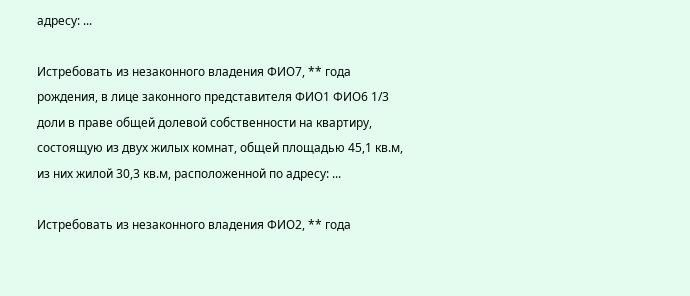адресу: ...

Истребовать из незаконного владения ФИО7, ** года рождения, в лице законного представителя ФИО1 ФИО6 1/3 доли в праве общей долевой собственности на квартиру, состоящую из двух жилых комнат, общей площадью 45,1 кв.м, из них жилой 30,3 кв.м, расположенной по адресу: ...

Истребовать из незаконного владения ФИО2, ** года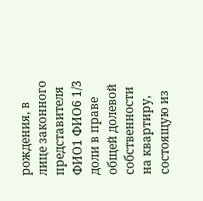рождения, в лице законного представителя ФИО1 ФИО6 1/3 доли в праве общей долевой собственности на квартиру, состоящую из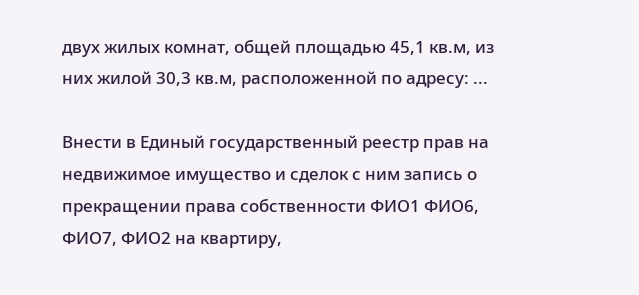двух жилых комнат, общей площадью 45,1 кв.м, из них жилой 30,3 кв.м, расположенной по адресу: ...

Внести в Единый государственный реестр прав на недвижимое имущество и сделок с ним запись о прекращении права собственности ФИО1 ФИО6, ФИО7, ФИО2 на квартиру,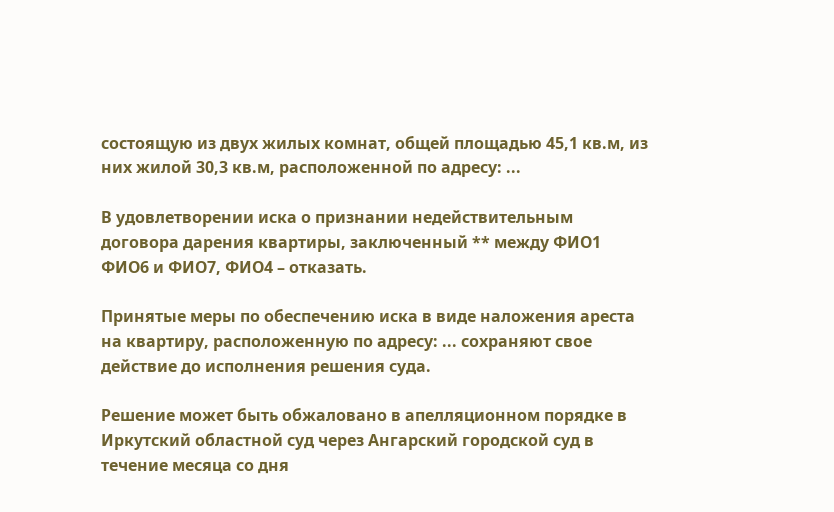состоящую из двух жилых комнат, общей площадью 45,1 кв.м, из них жилой 30,3 кв.м, расположенной по адресу: ...

В удовлетворении иска о признании недействительным договора дарения квартиры, заключенный ** между ФИО1 ФИО6 и ФИО7, ФИО4 – отказать.

Принятые меры по обеспечению иска в виде наложения ареста на квартиру, расположенную по адресу: ... сохраняют свое действие до исполнения решения суда.

Решение может быть обжаловано в апелляционном порядке в Иркутский областной суд через Ангарский городской суд в течение месяца со дня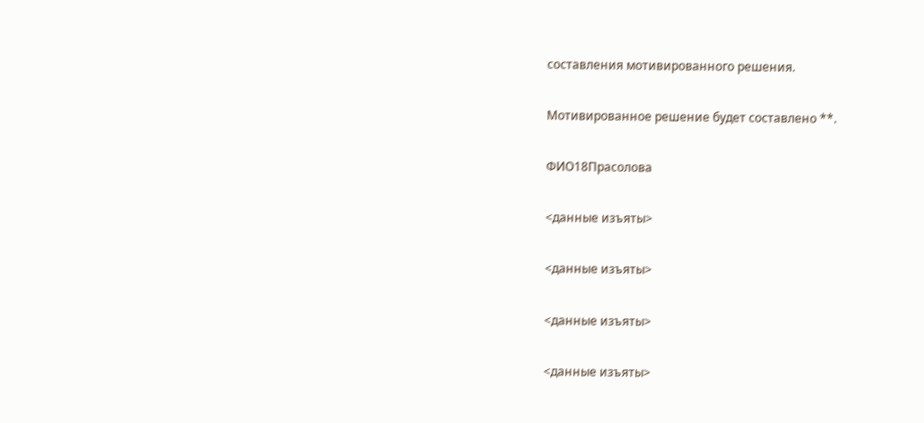составления мотивированного решения.

Мотивированное решение будет составлено **.

ФИО18Прасолова

<данные изъяты>

<данные изъяты>

<данные изъяты>

<данные изъяты>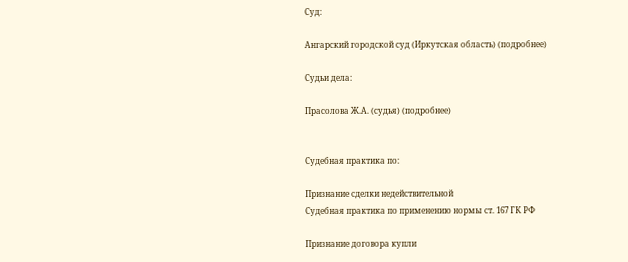Суд:

Ангарский городской суд (Иркутская область) (подробнее)

Судьи дела:

Прасолова Ж.А. (судья) (подробнее)


Судебная практика по:

Признание сделки недействительной
Судебная практика по применению нормы ст. 167 ГК РФ

Признание договора купли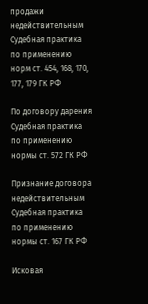продажи недействительным
Судебная практика по применению норм ст. 454, 168, 170, 177, 179 ГК РФ

По договору дарения
Судебная практика по применению нормы ст. 572 ГК РФ

Признание договора недействительным
Судебная практика по применению нормы ст. 167 ГК РФ

Исковая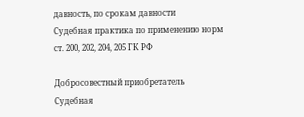давность, по срокам давности
Судебная практика по применению норм ст. 200, 202, 204, 205 ГК РФ

Добросовестный приобретатель
Судебная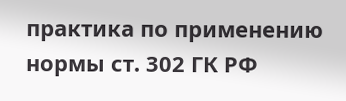практика по применению нормы ст. 302 ГК РФ